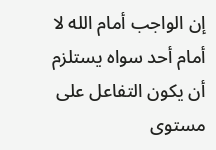إن الواجب أمام الله لا أمام أحد سواه يستلزم أن يكون التفاعل على مستوى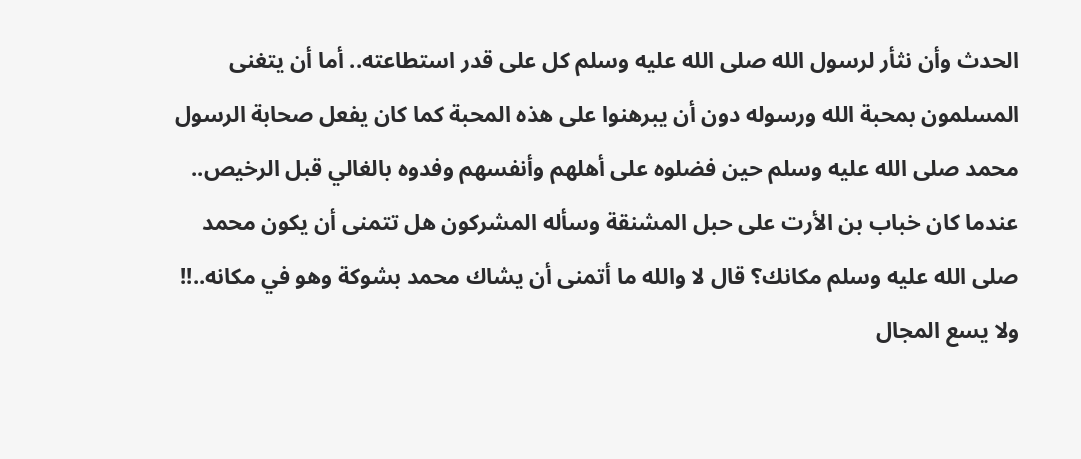الحدث وأن نثأر لرسول الله صلى الله عليه وسلم كل على قدر استطاعته.. أما أن يتغنى المسلمون بمحبة الله ورسوله دون أن يبرهنوا على هذه المحبة كما كان يفعل صحابة الرسول محمد صلى الله عليه وسلم حين فضلوه على أهلهم وأنفسهم وفدوه بالغالي قبل الرخيص.. عندما كان خباب بن الأرت على حبل المشنقة وسأله المشركون هل تتمنى أن يكون محمد صلى الله عليه وسلم مكانك؟ قال لا والله ما أتمنى أن يشاك محمد بشوكة وهو في مكانه..!! ولا يسع المجال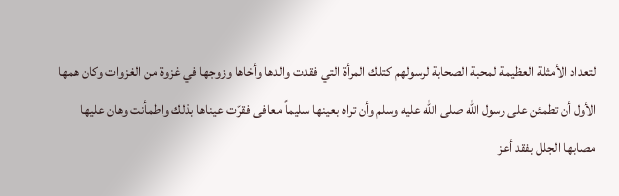لتعداد الأمثلة العظيمة لمحبة الصحابة لرسولهم كتلك المرأة التي فقدت والدها وأخاها وزوجها في غزوة من الغزوات وكان همها الأول أن تطمئن على رسول الله صلى الله عليه وسلم وأن تراه بعينها سليماً معافى فقرّت عيناها بذلك واطمأنت وهان عليها مصابها الجلل بفقد أعز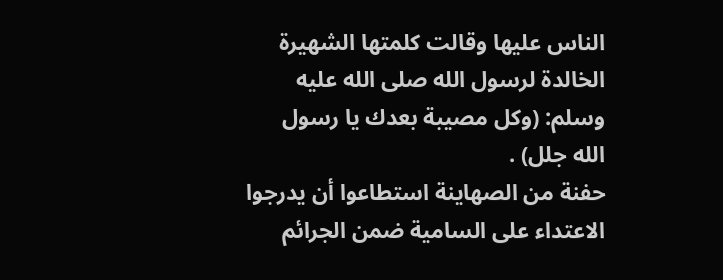الناس عليها وقالت كلمتها الشهيرة الخالدة لرسول الله صلى الله عليه وسلم: (وكل مصيبة بعدك يا رسول الله جلل) .
حفنة من الصهاينة استطاعوا أن يدرجوا الاعتداء على السامية ضمن الجرائم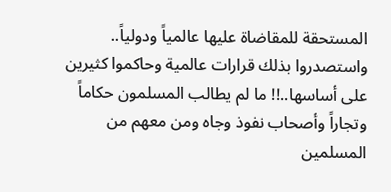المستحقة للمقاضاة عليها عالمياً ودولياً.. واستصدروا بذلك قرارات عالمية وحاكموا كثيرين على أساسها..!! ما لم يطالب المسلمون حكاماً وتجاراً وأصحاب نفوذ وجاه ومن معهم من المسلمين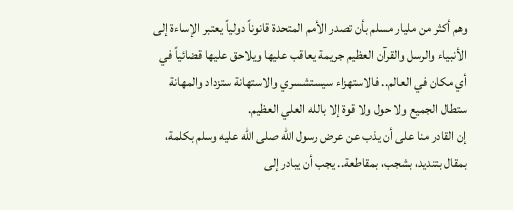وهم أكثر من مليار مسلم بأن تصدر الأمم المتحدة قانوناً دولياً يعتبر الإساءة إلى الأنبياء والرسل والقرآن العظيم جريمة يعاقب عليها ويلاحق عليها قضائياً في أي مكان في العالم.. فالاستهزاء سيستشسري والاستهانة ستزداد والمهانة ستطال الجميع ولا حول ولا قوة إلا بالله العلي العظيم.
إن القادر منا على أن يذب عن عرض رسول الله صلى الله عليه وسلم بكلمة، بمقال بتنديد، بشجب، بمقاطعة.. يجب أن يبادر إلى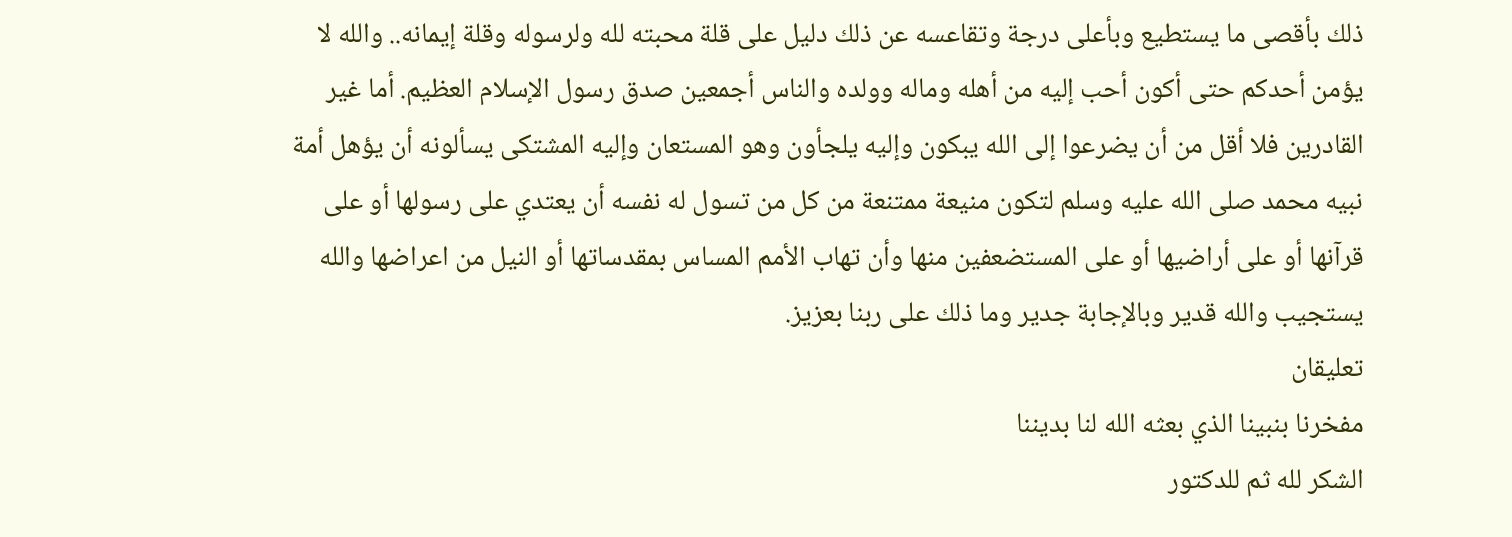ذلك بأقصى ما يستطيع وبأعلى درجة وتقاعسه عن ذلك دليل على قلة محبته لله ولرسوله وقلة إيمانه.. والله لا يؤمن أحدكم حتى أكون أحب إليه من أهله وماله وولده والناس أجمعين صدق رسول الإسلام العظيم. أما غير القادرين فلا أقل من أن يضرعوا إلى الله يبكون وإليه يلجأون وهو المستعان وإليه المشتكى يسألونه أن يؤهل أمة نبيه محمد صلى الله عليه وسلم لتكون منيعة ممتنعة من كل من تسول له نفسه أن يعتدي على رسولها أو على قرآنها أو على أراضيها أو على المستضعفين منها وأن تهاب الأمم المساس بمقدساتها أو النيل من اعراضها والله يستجيب والله قدير وبالإجابة جدير وما ذلك على ربنا بعزيز.
تعليقان
مفخرنا بنبينا الذي بعثه الله لنا بديننا
الشكر لله ثم للدكتور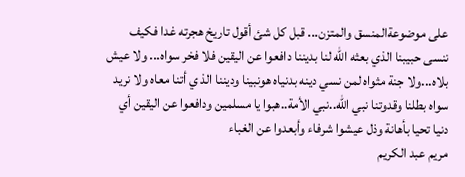على موضوعةالمنسق والمتزن... قبل كل شئ أقول تاريخ هجرته غدا فكيف ننسى حبيبنا الذي بعثه الله لنا بديننا دافعوا عن اليقين فلا فخر سواه... ولا عيش بلاه...ولا جنة مثواه لمن نسي دينه بدنياه هونبينا وديننا الذ ي أتنا معاه ولا نريد سواه بطلنا وقدوتنا نبي الله..نبي الأمة..هبوا يا مسلمين ودافعوا عن اليقين أي دنيا تحيا بأهانة وذل عيشوا شرفاء وأبعدوا عن الغباء
مريم عبد الكريم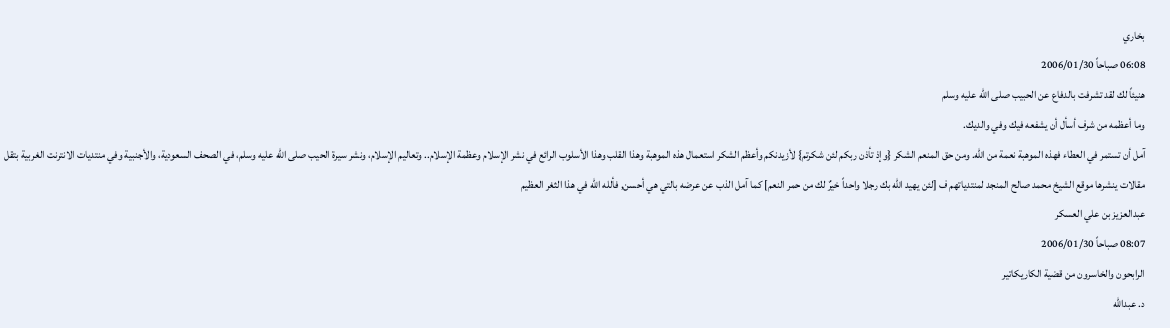بخاري
06:08 صباحاً 2006/01/30
هنيئاً لك لقد تشرفت بالدفاع عن الحبيب صلى الله عليه وسلم
وما أعظمه من شرف أسأل أن يشفعه فيك وفي والديك.
آمل أن تستمر في العطاء فهذه الموهبة نعمة من الله. ومن حق المنعم الشكر {وإذ تأذن ربكم لئن شكرتم} لأزيدنكم وأعظم الشكر استعمال هذه الموهبة وهذا القلب وهذا الأسلوب الرائع في نشر الإسلام وعظمة الإسلام.. وتعاليم الإسلام، ونشر سيرة الحيب صلى الله عليه وسلم، في الصحف السعودية، والأجنبية وفي منتديات الانترنت الغربية بتقل مقالات ينشرها موقع الشيخ محمد صالح المنجد لمنتدياتهم ف [لئن يهيد الله بك رجلا واحداً خيرٌ لك من حمر النعم] كما آمل الذب عن عرضه بالتي هي أحسن, فألله الله في هذا الثغر العظيم
عبدالعزيز بن علي العسكر
08:07 صباحاً 2006/01/30
الرابحون والخاسرون من قضية الكاريكاتير
د. عبدالله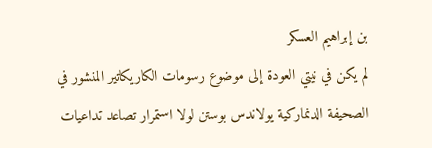بن إبراهيم العسكر
لم يكن في نيتي العودة إلى موضوع رسومات الكاريكاتير المنشور في الصحيفة الدنماركية يولاندس بوستن لولا استمرار تصاعد تداعيات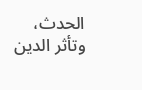الحدث، وتأثر الدين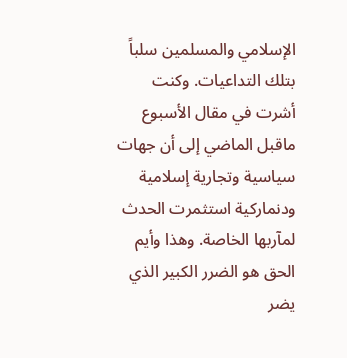الإسلامي والمسلمين سلباً بتلك التداعيات. وكنت أشرت في مقال الأسبوع ماقبل الماضي إلى أن جهات سياسية وتجارية إسلامية ودنماركية استثمرت الحدث لمآربها الخاصة. وهذا وأيم الحق هو الضرر الكبير الذي يضر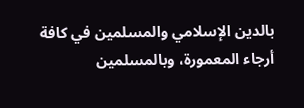بالدين الإسلامي والمسلمين في كافة أرجاء المعمورة، وبالمسلمين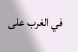في الغرب على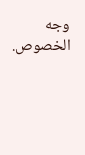وجه الخصوص.